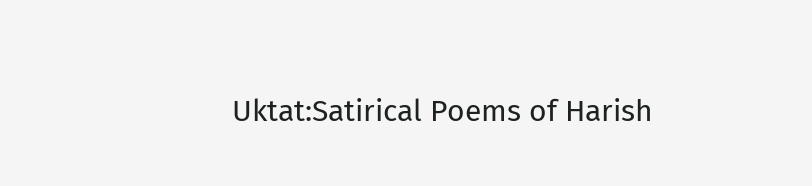Uktat:Satirical Poems of Harish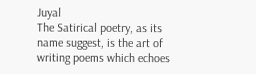Juyal
The Satirical poetry, as its name suggest, is the art of writing poems which echoes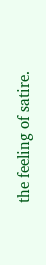the feeling of satire.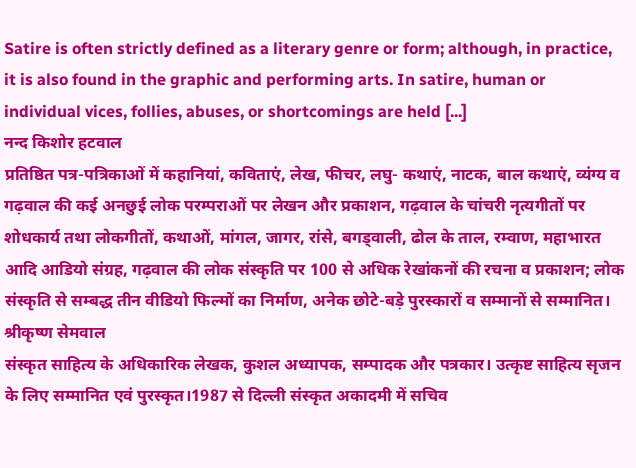Satire is often strictly defined as a literary genre or form; although, in practice, it is also found in the graphic and performing arts. In satire, human or individual vices, follies, abuses, or shortcomings are held [...]
नन्द किशोर हटवाल
प्रतिष्ठित पत्र-पत्रिकाओं में कहानियां, कविताएं, लेख, फीचर, लघु- कथाएं, नाटक, बाल कथाएं, व्यंग्य व गढ़वाल की कई अनछुई लोक परम्पराओं पर लेखन और प्रकाशन, गढ़वाल के चांचरी नृत्यगीतों पर शोधकार्य तथा लोकगीतों, कथाओं, मांगल, जागर, रांसे, बगड्वाली, ढोल के ताल, रम्वाण, महाभारत आदि आडियो संग्रह, गढ़वाल की लोक संस्कृति पर 100 से अधिक रेखांकनों की रचना व प्रकाशन; लोक संस्कृति से सम्बद्ध तीन वीडियो फिल्मों का निर्माण, अनेक छोटे-बड़े पुरस्कारों व सम्मानों से सम्मानित।
श्रीकृष्ण सेमवाल
संस्कृत साहित्य के अधिकारिक लेखक, कुशल अध्यापक, सम्पादक और पत्रकार। उत्कृष्ट साहित्य सृजन के लिए सम्मानित एवं पुरस्कृत।1987 से दिल्ली संस्कृत अकादमी में सचिव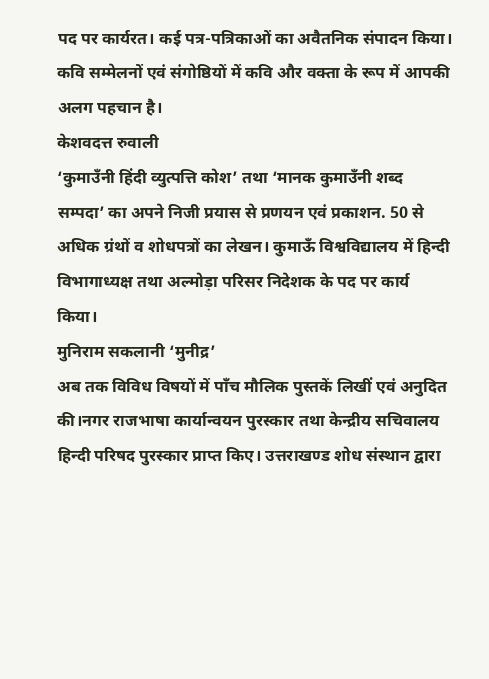पद पर कार्यरत। कई पत्र-पत्रिकाओं का अवैतनिक संपादन किया। कवि सम्मेलनों एवं संगोष्ठियों में कवि और वक्ता के रूप में आपकी अलग पहचान है।
केशवदत्त रुवाली
‘कुमाउँनी हिंदी व्युत्पत्ति कोश’ तथा ‘मानक कुमाउँनी शब्द सम्पदा’ का अपने निजी प्रयास से प्रणयन एवं प्रकाशन. 50 से अधिक ग्रंथों व शोधपत्रों का लेखन। कुमाऊँ विश्वविद्यालय में हिन्दी विभागाध्यक्ष तथा अल्मोड़ा परिसर निदेशक के पद पर कार्य किया।
मुनिराम सकलानी ‘मुनीद्र’
अब तक विविध विषयों में पाँच मौलिक पुस्तकें लिखीं एवं अनुदित की।नगर राजभाषा कार्यान्वयन पुरस्कार तथा केन्द्रीय सचिवालय हिन्दी परिषद पुरस्कार प्राप्त किए। उत्तराखण्ड शोध संस्थान द्वारा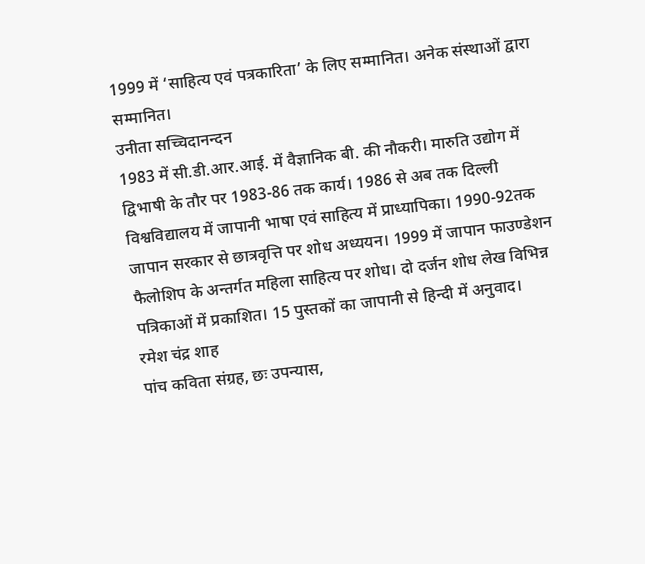1999 में ‘साहित्य एवं पत्रकारिता’ के लिए सम्मानित। अनेक संस्थाओं द्वारा सम्मानित।
उनीता सच्चिदानन्दन
1983 में सी.डी.आर.आई. में वैज्ञानिक बी. की नौकरी। मारुति उद्योग में द्विभाषी के तौर पर 1983-86 तक कार्य। 1986 से अब तक दिल्ली विश्वविद्यालय में जापानी भाषा एवं साहित्य में प्राध्यापिका। 1990-92तक जापान सरकार से छात्रवृत्ति पर शोध अध्ययन। 1999 में जापान फाउण्डेशन फैलोशिप के अन्तर्गत महिला साहित्य पर शोध। दो दर्जन शोध लेख विभिन्न पत्रिकाओं में प्रकाशित। 15 पुस्तकों का जापानी से हिन्दी में अनुवाद।
रमेश चंद्र शाह
पांच कविता संग्रह, छः उपन्यास,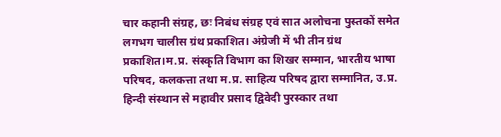चार कहानी संग्रह, छः निबंध संग्रह एवं सात अलोचना पुस्तकों समेत लगभग चालीस ग्रंथ प्रकाशित। अंग्रेजी में भी तीन ग्रंथ प्रकाशित।म.प्र. संस्कृति विभाग का शिखर सम्मान, भारतीय भाषा परिषद, कलकत्ता तथा म.प्र. साहित्य परिषद द्वारा सम्मानित, उ.प्र. हिन्दी संस्थान से महावीर प्रसाद द्विवेदी पुरस्कार तथा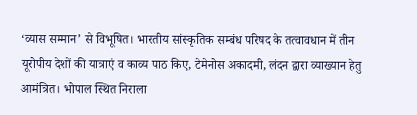‘व्यास सम्मान’ से विभूषित। भारतीय सांस्कृतिक सम्बंध परिषद के तत्वावधान में तीन यूरोपीय देशों की यात्राएं व काव्य पाठ किए, टेमेनोस अकादमी, लंदन द्वारा व्याख्यान हेतु आमंत्रित। भोपाल स्थित निराला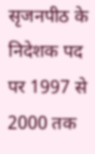सृजनपीठ के निदेशक पद पर 1997 से 2000 तक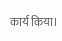कार्य किया।